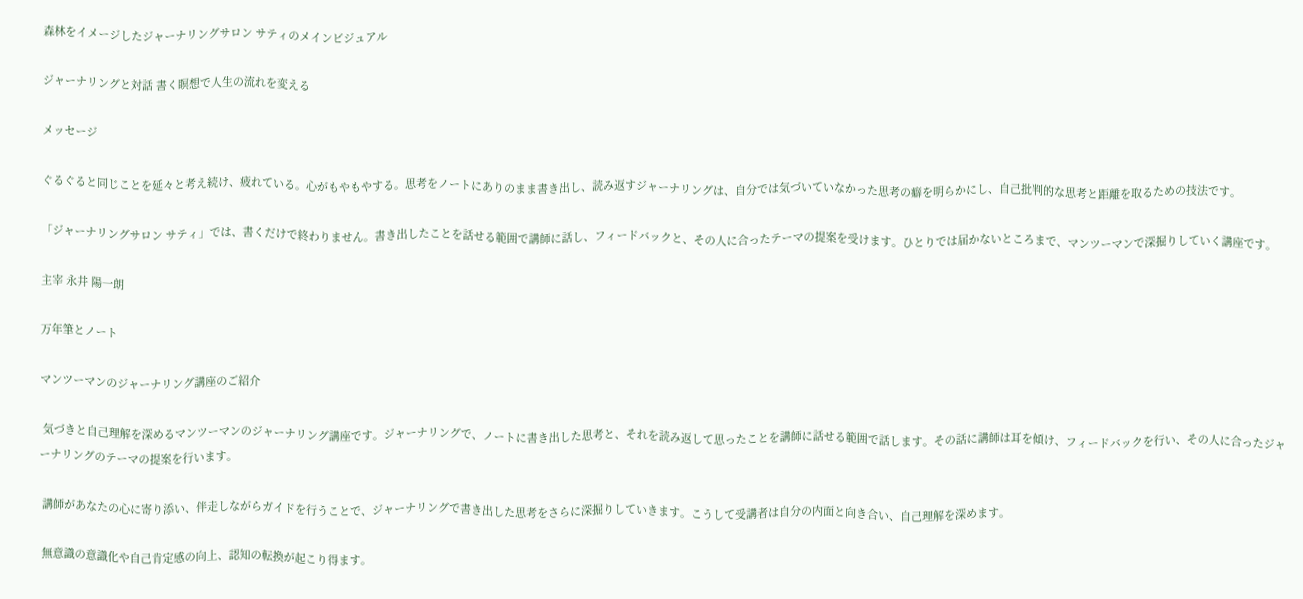森林をイメージしたジャーナリングサロン サティのメインビジュアル

ジャーナリングと対話 書く瞑想で人生の流れを変える

メッセージ

ぐるぐると同じことを延々と考え続け、疲れている。心がもやもやする。思考をノートにありのまま書き出し、読み返すジャーナリングは、自分では気づいていなかった思考の癖を明らかにし、自己批判的な思考と距離を取るための技法です。

「ジャーナリングサロン サティ」では、書くだけで終わりません。書き出したことを話せる範囲で講師に話し、フィードバックと、その人に合ったテーマの提案を受けます。ひとりでは届かないところまで、マンツーマンで深掘りしていく講座です。

主宰 永井 陽一朗

万年筆とノート

マンツーマンのジャーナリング講座のご紹介

 気づきと自己理解を深めるマンツーマンのジャーナリング講座です。ジャーナリングで、ノートに書き出した思考と、それを読み返して思ったことを講師に話せる範囲で話します。その話に講師は耳を傾け、フィードバックを行い、その人に合ったジャーナリングのテーマの提案を行います。

 講師があなたの心に寄り添い、伴走しながらガイドを行うことで、ジャーナリングで書き出した思考をさらに深掘りしていきます。こうして受講者は自分の内面と向き合い、自己理解を深めます。

 無意識の意識化や自己肯定感の向上、認知の転換が起こり得ます。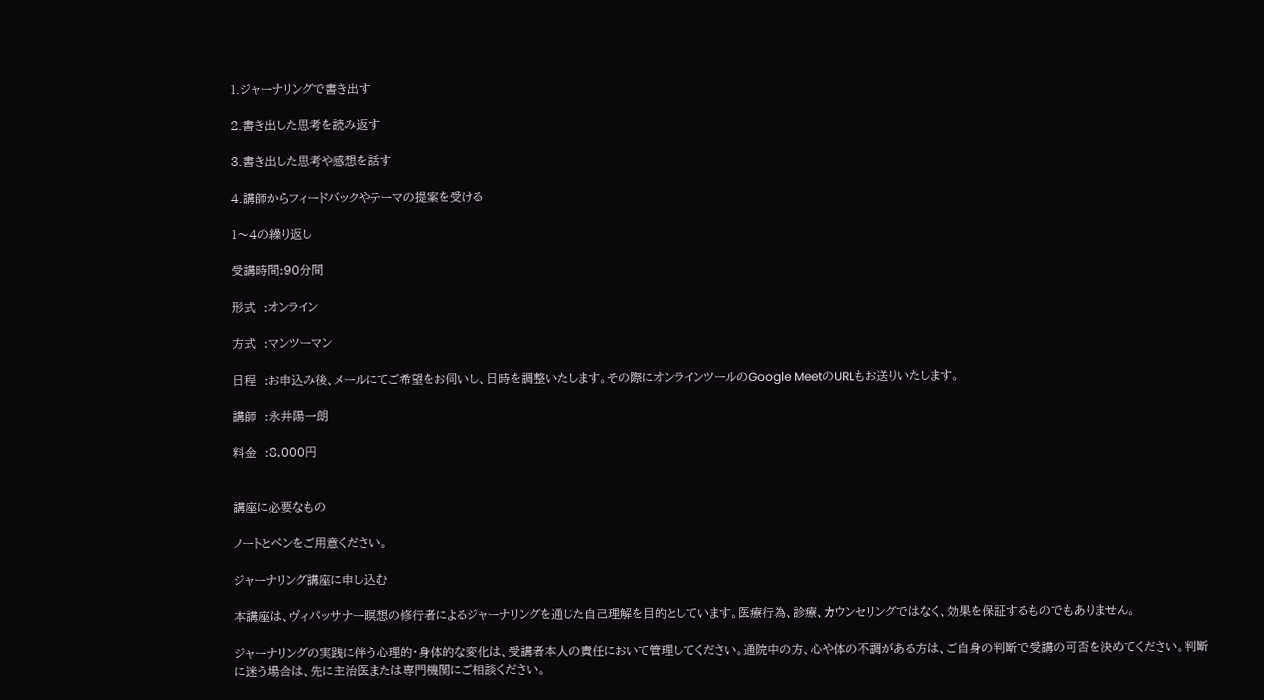1.ジャーナリングで書き出す

2.書き出した思考を読み返す

3.書き出した思考や感想を話す

4.講師からフィードバックやテーマの提案を受ける

1〜4の繰り返し

受講時間:90分間

形式  :オンライン

方式  :マンツーマン

日程  :お申込み後、メールにてご希望をお伺いし、日時を調整いたします。その際にオンラインツールのGoogle MeetのURLもお送りいたします。

講師  :永井陽一朗

料金  :8,000円


講座に必要なもの

ノートとペンをご用意ください。

ジャーナリング講座に申し込む

本講座は、ヴィパッサナー瞑想の修行者によるジャーナリングを通じた自己理解を目的としています。医療行為、診療、カウンセリングではなく、効果を保証するものでもありません。

ジャーナリングの実践に伴う心理的・身体的な変化は、受講者本人の責任において管理してください。通院中の方、心や体の不調がある方は、ご自身の判断で受講の可否を決めてください。判断に迷う場合は、先に主治医または専門機関にご相談ください。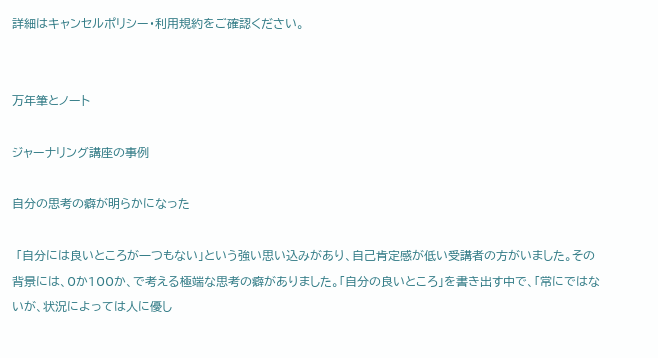詳細はキャンセルポリシー・利用規約をご確認ください。


万年筆とノート

ジャーナリング講座の事例

自分の思考の癖が明らかになった

 「自分には良いところが一つもない」という強い思い込みがあり、自己肯定感が低い受講者の方がいました。その背景には、0か100か、で考える極端な思考の癖がありました。「自分の良いところ」を書き出す中で、「常にではないが、状況によっては人に優し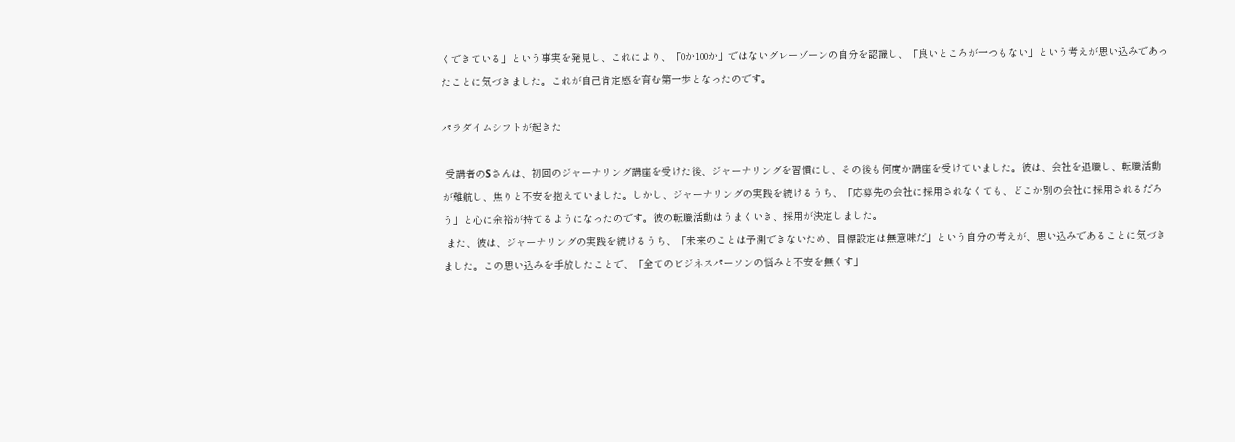くできている」という事実を発見し、これにより、「0か100か」ではないグレーゾーンの自分を認識し、「良いところが一つもない」という考えが思い込みであったことに気づきました。これが自己肯定感を育む第一歩となったのです。

パラダイムシフトが起きた

 受講者のSさんは、初回のジャーナリング講座を受けた後、ジャーナリングを習慣にし、その後も何度か講座を受けていました。彼は、会社を退職し、転職活動が難航し、焦りと不安を抱えていました。しかし、ジャーナリングの実践を続けるうち、「応募先の会社に採用されなくても、どこか別の会社に採用されるだろう」と心に余裕が持てるようになったのです。彼の転職活動はうまくいき、採用が決定しました。
 また、彼は、ジャーナリングの実践を続けるうち、「未来のことは予測できないため、目標設定は無意味だ」という自分の考えが、思い込みであることに気づきました。この思い込みを手放したことで、「全てのビジネスパーソンの悩みと不安を無くす」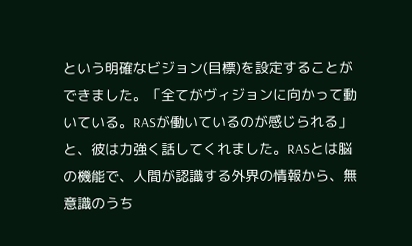という明確なビジョン(目標)を設定することができました。「全てがヴィジョンに向かって動いている。RASが働いているのが感じられる」と、彼は力強く話してくれました。RASとは脳の機能で、人間が認識する外界の情報から、無意識のうち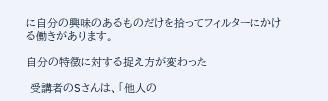に自分の興味のあるものだけを拾ってフィルターにかける働きがあります。

自分の特徴に対する捉え方が変わった

 受講者のSさんは、「他人の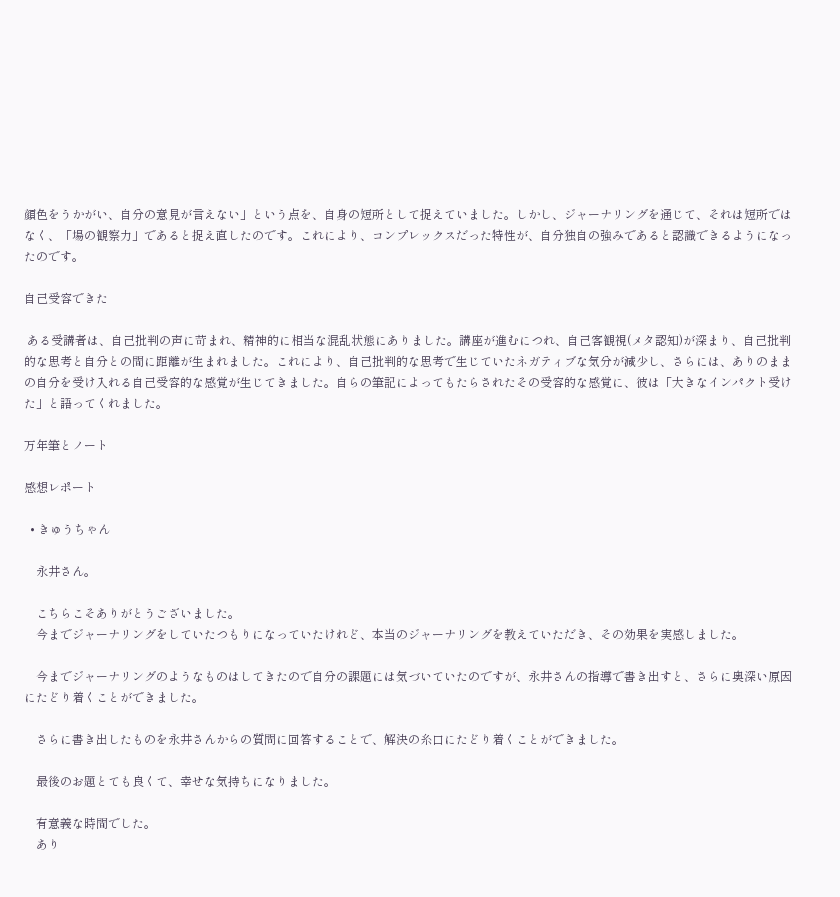顔色をうかがい、自分の意見が言えない」という点を、自身の短所として捉えていました。しかし、ジャーナリングを通じて、それは短所ではなく、「場の観察力」であると捉え直したのです。これにより、コンプレックスだった特性が、自分独自の強みであると認識できるようになったのです。

自己受容できた

 ある受講者は、自己批判の声に苛まれ、精神的に相当な混乱状態にありました。講座が進むにつれ、自己客観視(メタ認知)が深まり、自己批判的な思考と自分との間に距離が生まれました。これにより、自己批判的な思考で生じていたネガティブな気分が減少し、さらには、ありのままの自分を受け入れる自己受容的な感覚が生じてきました。自らの筆記によってもたらされたその受容的な感覚に、彼は「大きなインパクト受けた」と語ってくれました。

万年筆とノート

感想レポート

  • きゅうちゃん

    永井さん。

    こちらこそありがとうございました。
    今までジャーナリングをしていたつもりになっていたけれど、本当のジャーナリングを教えていただき、その効果を実感しました。

    今までジャーナリングのようなものはしてきたので自分の課題には気づいていたのですが、永井さんの指導で書き出すと、さらに奥深い原因にたどり着くことができました。

    さらに書き出したものを永井さんからの質問に回答することで、解決の糸口にたどり着くことができました。

    最後のお題とても良くて、幸せな気持ちになりました。

    有意義な時間でした。
    あり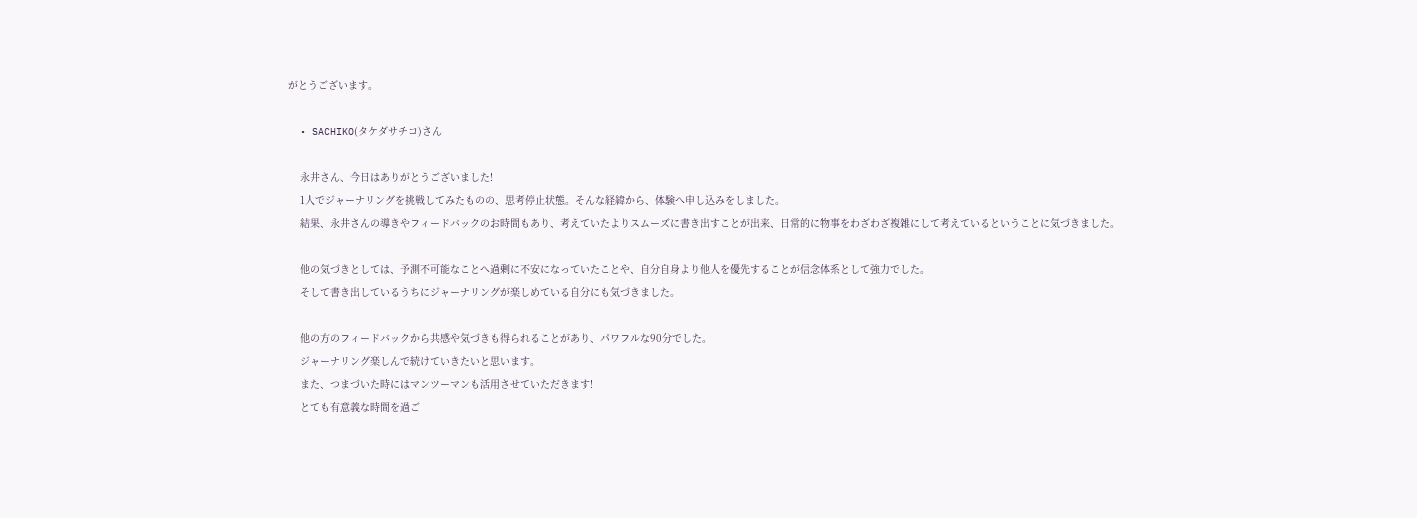がとうございます。

  • SACHIKO(タケダサチコ)さん

    永井さん、今日はありがとうございました!
    1人でジャーナリングを挑戦してみたものの、思考停止状態。そんな経緯から、体験へ申し込みをしました。
    結果、永井さんの導きやフィードバックのお時間もあり、考えていたよりスムーズに書き出すことが出来、日常的に物事をわざわざ複雑にして考えているということに気づきました。

    他の気づきとしては、予測不可能なことへ過剰に不安になっていたことや、自分自身より他人を優先することが信念体系として強力でした。
    そして書き出しているうちにジャーナリングが楽しめている自分にも気づきました。

    他の方のフィードバックから共感や気づきも得られることがあり、パワフルな90分でした。
    ジャーナリング楽しんで続けていきたいと思います。
    また、つまづいた時にはマンツーマンも活用させていただきます!
    とても有意義な時間を過ご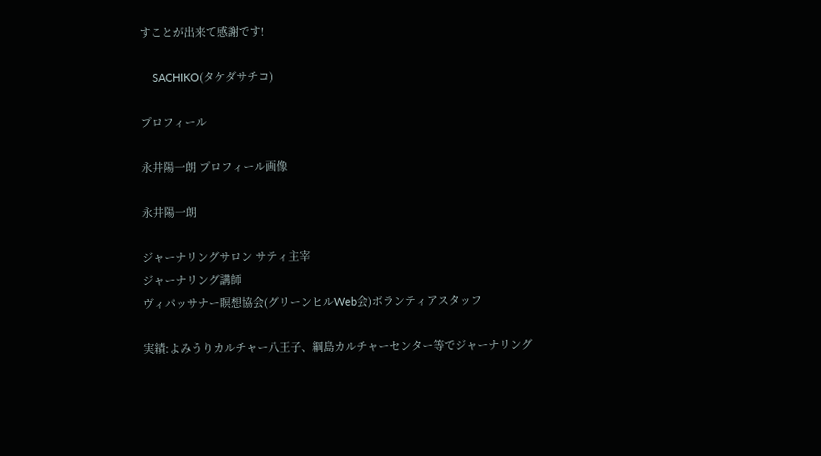すことが出来て感謝です!

    SACHIKO(タケダサチコ)

プロフィール

永井陽一朗 プロフィール画像

永井陽一朗

ジャーナリングサロン サティ主宰
ジャーナリング講師
ヴィパッサナー瞑想協会(グリーンヒルWeb会)ボランティアスタッフ

実績:よみうりカルチャー八王子、綱島カルチャーセンター等でジャーナリング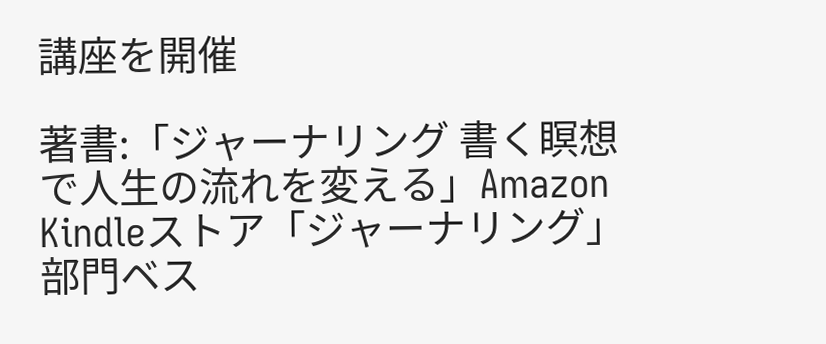講座を開催

著書:「ジャーナリング 書く瞑想で人生の流れを変える」Amazon Kindleストア「ジャーナリング」部門ベス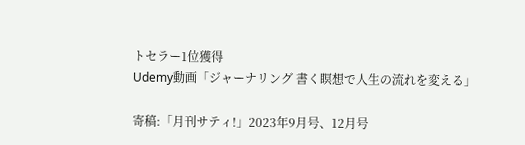トセラー1位獲得
Udemy動画「ジャーナリング 書く瞑想で人生の流れを変える」

寄稿:「月刊サティ!」2023年9月号、12月号